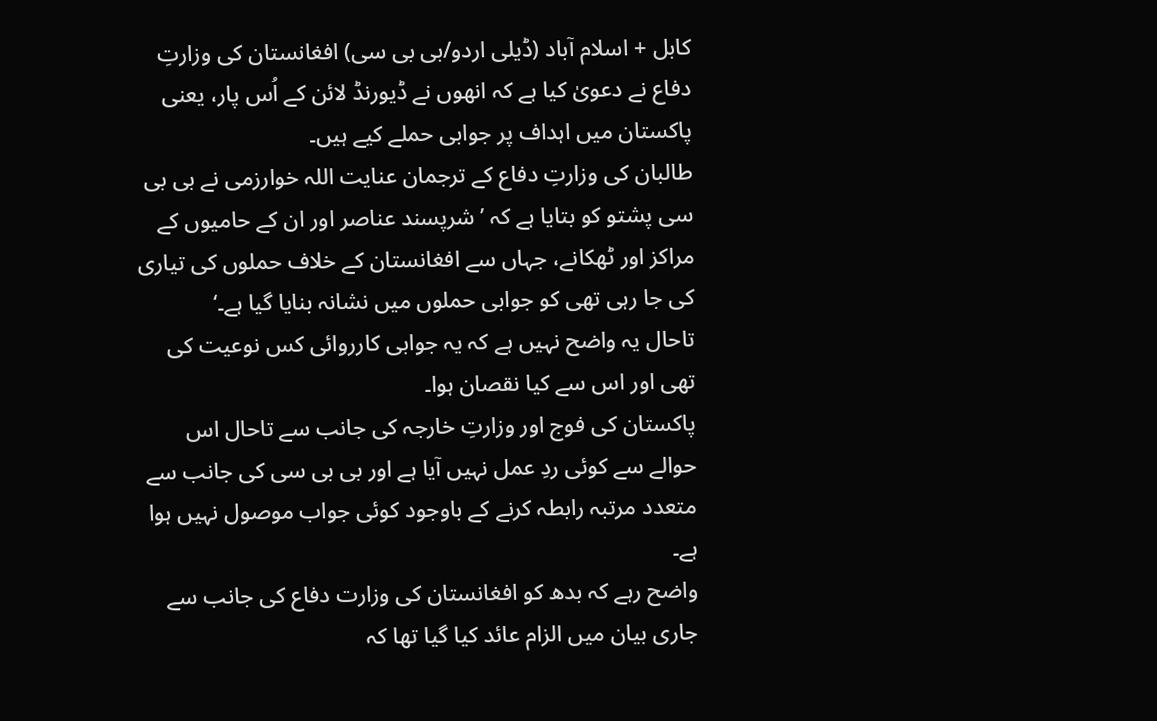کابل + اسلام آباد (ڈیلی اردو/بی بی سی) افغانستان کی وزارتِ دفاع نے دعویٰ کیا ہے کہ انھوں نے ڈیورنڈ لائن کے اُس پار، یعنی پاکستان میں اہداف پر جوابی حملے کیے ہیں۔
طالبان کی وزارتِ دفاع کے ترجمان عنایت اللہ خوارزمی نے بی بی سی پشتو کو بتایا ہے کہ ’شرپسند عناصر اور ان کے حامیوں کے مراکز اور ٹھکانے، جہاں سے افغانستان کے خلاف حملوں کی تیاری کی جا رہی تھی کو جوابی حملوں میں نشانہ بنایا گیا ہے۔‘
تاحال یہ واضح نہیں ہے کہ یہ جوابی کارروائی کس نوعیت کی تھی اور اس سے کیا نقصان ہوا۔
پاکستان کی فوج اور وزارتِ خارجہ کی جانب سے تاحال اس حوالے سے کوئی ردِ عمل نہیں آیا ہے اور بی بی سی کی جانب سے متعدد مرتبہ رابطہ کرنے کے باوجود کوئی جواب موصول نہیں ہوا ہے۔
واضح رہے کہ بدھ کو افغانستان کی وزارت دفاع کی جانب سے جاری بیان میں الزام عائد کیا گیا تھا کہ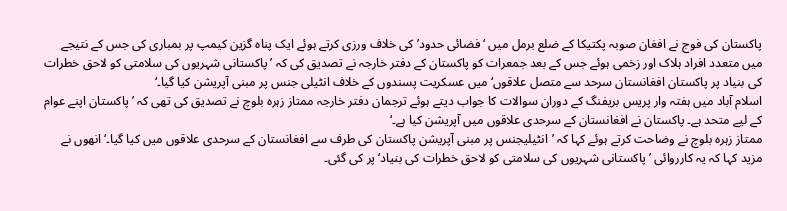پاکستان کی فوج نے افغان صوبہ پکتیکا کے ضلع برمل میں ‘فضائی حدود’ کی خلاف ورزی کرتے ہوئے ایک پناہ گزین کیمپ پر بمباری کی جس کے نتیجے میں متعدد افراد ہلاک اور زخمی ہوئے جس کے بعد جمعرات کو پاکستان کے دفتر خارجہ نے تصدیق کی کہ ’پاکستانی شہریوں کی سلامتی کو لاحق خطرات کی بنیاد پر پاکستان افغانستان سرحد سے متصل علاقوں‘ میں عسکریت پسندوں کے خلاف انٹیلی جنس پر مبنی آپریشن کیا گیا۔‘
اسلام آباد میں ہفتہ وار پریس بریفنگ کے دوران سوالات کا جواب دیتے ہوئے ترجمان دفتر خارجہ ممتاز زہرہ بلوچ نے تصدیق کی تھی کہ ’پاکستان اپنے عوام کے لیے متحد ہے۔ پاکستان نے افغانستان کے سرحدی علاقوں میں آپریشن کیا ہے۔‘
ممتاز زہرہ بلوچ نے وضاحت کرتے ہوئے کہا کہ ’انٹیلیجنس پر مبنی آپریشن پاکستان کی طرف سے افغانستان کے سرحدی علاقوں میں کیا گیا۔‘ انھوں نے مزید کہا کہ یہ کارروائی ’پاکستانی شہریوں کی سلامتی کو لاحق خطرات کی بنیاد‘ پر کی گئی۔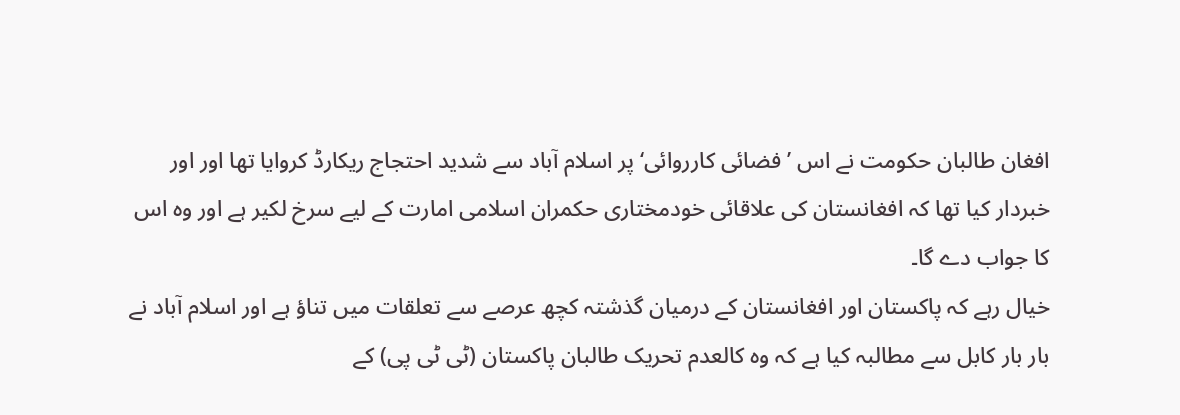افغان طالبان حکومت نے اس ’فضائی کارروائی‘ پر اسلام آباد سے شدید احتجاج ریکارڈ کروایا تھا اور اور خبردار کیا تھا کہ افغانستان کی علاقائی خودمختاری حکمران اسلامی امارت کے لیے سرخ لکیر ہے اور وہ اس کا جواب دے گا۔
خیال رہے کہ پاکستان اور افغانستان کے درمیان گذشتہ کچھ عرصے سے تعلقات میں تناؤ ہے اور اسلام آباد نے بار بار کابل سے مطالبہ کیا ہے کہ وہ کالعدم تحریک طالبان پاکستان (ٹی ٹی پی) کے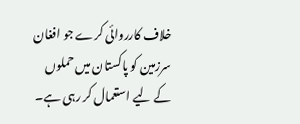خلاف کارروائی کرے جو افغان سرزمین کو پاکستان میں حملوں کے لیے استعمال کر رہی ہے۔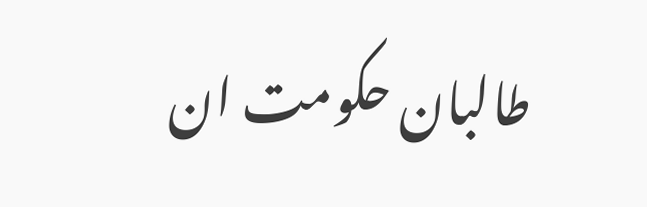طالبان حکومت ان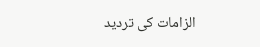الزامات کی تردید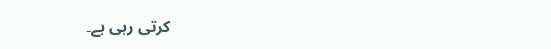کرتی رہی ہے۔